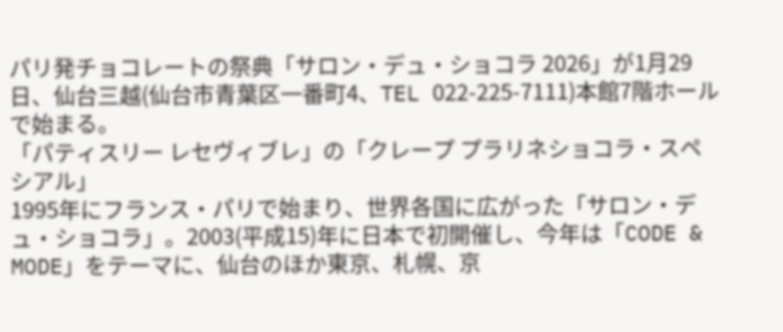パリ発チョコレートの祭典「サロン・デュ・ショコラ 2026」が1月29日、仙台三越(仙台市青葉区一番町4、TEL 022-225-7111)本館7階ホールで始まる。
「パティスリー レセヴィブレ」の「クレープ プラリネショコラ・スペシアル」
1995年にフランス・パリで始まり、世界各国に広がった「サロン・デュ・ショコラ」。2003(平成15)年に日本で初開催し、今年は「CODE & MODE」をテーマに、仙台のほか東京、札幌、京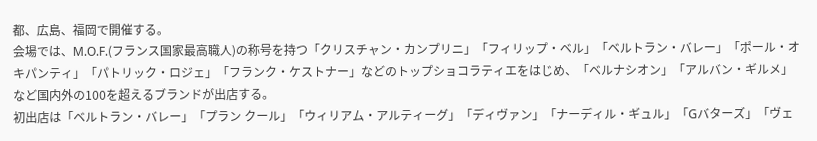都、広島、福岡で開催する。
会場では、M.O.F.(フランス国家最高職人)の称号を持つ「クリスチャン・カンプリニ」「フィリップ・ベル」「ベルトラン・バレー」「ポール・オキパンティ」「パトリック・ロジェ」「フランク・ケストナー」などのトップショコラティエをはじめ、「ベルナシオン」「アルバン・ギルメ」など国内外の100を超えるブランドが出店する。
初出店は「ベルトラン・バレー」「プラン クール」「ウィリアム・アルティーグ」「ディヴァン」「ナーディル・ギュル」「Gバターズ」「ヴェ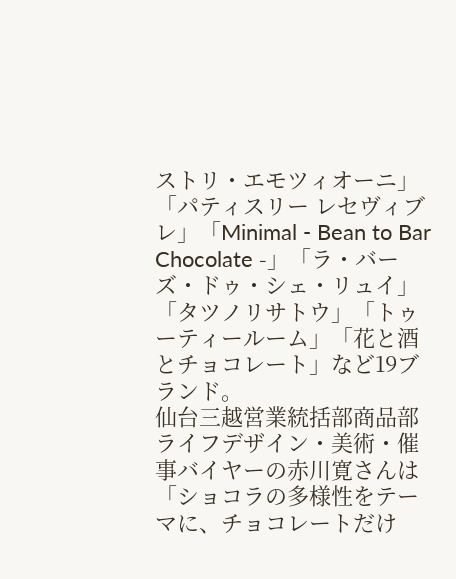ストリ・エモツィオーニ」「パティスリー レセヴィブレ」「Minimal - Bean to Bar Chocolate -」「ラ・バーズ・ドゥ・シェ・リュイ」「タツノリサトウ」「トゥーティールーム」「花と酒とチョコレート」など19ブランド。
仙台三越営業統括部商品部ライフデザイン・美術・催事バイヤーの赤川寛さんは「ショコラの多様性をテーマに、チョコレートだけ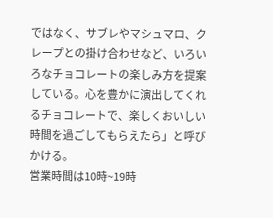ではなく、サブレやマシュマロ、クレープとの掛け合わせなど、いろいろなチョコレートの楽しみ方を提案している。心を豊かに演出してくれるチョコレートで、楽しくおいしい時間を過ごしてもらえたら」と呼びかける。
営業時間は10時~19時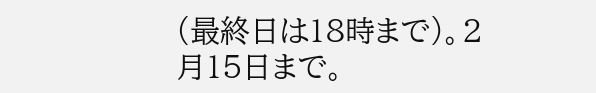(最終日は18時まで)。2月15日まで。